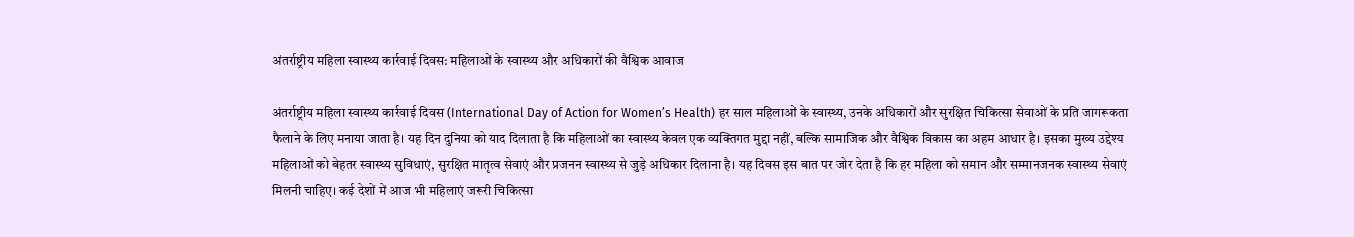अंतर्राष्ट्रीय महिला स्वास्थ्य कार्रवाई दिवस: महिलाओं के स्वास्थ्य और अधिकारों की वैश्विक आवाज

अंतर्राष्ट्रीय महिला स्वास्थ्य कार्रवाई दिवस (International Day of Action for Women’s Health) हर साल महिलाओं के स्वास्थ्य, उनके अधिकारों और सुरक्षित चिकित्सा सेवाओं के प्रति जागरूकता फैलाने के लिए मनाया जाता है। यह दिन दुनिया को याद दिलाता है कि महिलाओं का स्वास्थ्य केवल एक व्यक्तिगत मुद्दा नहीं, बल्कि सामाजिक और वैश्विक विकास का अहम आधार है। इसका मुख्य उद्देश्य महिलाओं को बेहतर स्वास्थ्य सुविधाएं, सुरक्षित मातृत्व सेवाएं और प्रजनन स्वास्थ्य से जुड़े अधिकार दिलाना है। यह दिवस इस बात पर जोर देता है कि हर महिला को समान और सम्मानजनक स्वास्थ्य सेवाएं मिलनी चाहिए। कई देशों में आज भी महिलाएं जरूरी चिकित्सा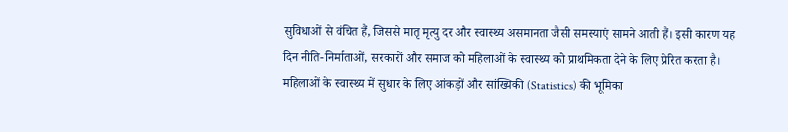सुविधाओं से वंचित हैं, जिससे मातृ मृत्यु दर और स्वास्थ्य असमानता जैसी समस्याएं सामने आती हैं। इसी कारण यह दिन नीति-निर्माताओं, सरकारों और समाज को महिलाओं के स्वास्थ्य को प्राथमिकता देने के लिए प्रेरित करता है। महिलाओं के स्वास्थ्य में सुधार के लिए आंकड़ों और सांख्यिकी (Statistics) की भूमिका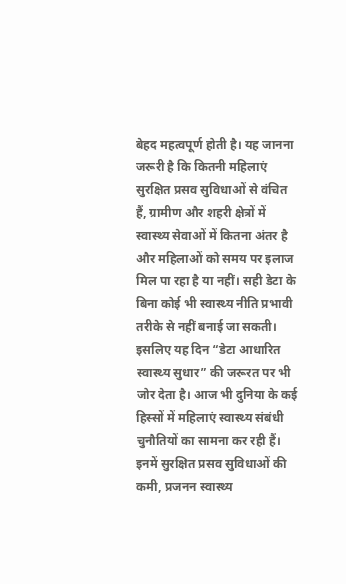बेहद महत्वपूर्ण होती है। यह जानना जरूरी है कि कितनी महिलाएं सुरक्षित प्रसव सुविधाओं से वंचित हैं, ग्रामीण और शहरी क्षेत्रों में स्वास्थ्य सेवाओं में कितना अंतर है और महिलाओं को समय पर इलाज मिल पा रहा है या नहीं। सही डेटा के बिना कोई भी स्वास्थ्य नीति प्रभावी तरीके से नहीं बनाई जा सकती। इसलिए यह दिन “डेटा आधारित स्वास्थ्य सुधार” की जरूरत पर भी जोर देता है। आज भी दुनिया के कई हिस्सों में महिलाएं स्वास्थ्य संबंधी चुनौतियों का सामना कर रही हैं। इनमें सुरक्षित प्रसव सुविधाओं की कमी, प्रजनन स्वास्थ्य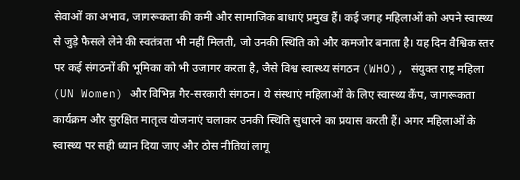सेवाओं का अभाव, जागरूकता की कमी और सामाजिक बाधाएं प्रमुख हैं। कई जगह महिलाओं को अपने स्वास्थ्य से जुड़े फैसले लेने की स्वतंत्रता भी नहीं मिलती, जो उनकी स्थिति को और कमजोर बनाता है। यह दिन वैश्विक स्तर पर कई संगठनों की भूमिका को भी उजागर करता है, जैसे विश्व स्वास्थ्य संगठन (WHO), संयुक्त राष्ट्र महिला (UN Women) और विभिन्न गैर-सरकारी संगठन। ये संस्थाएं महिलाओं के लिए स्वास्थ्य कैंप, जागरूकता कार्यक्रम और सुरक्षित मातृत्व योजनाएं चलाकर उनकी स्थिति सुधारने का प्रयास करती हैं। अगर महिलाओं के स्वास्थ्य पर सही ध्यान दिया जाए और ठोस नीतियां लागू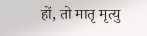हों, तो मातृ मृत्यु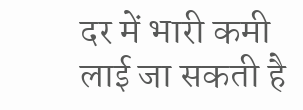दर में भारी कमी लाई जा सकती है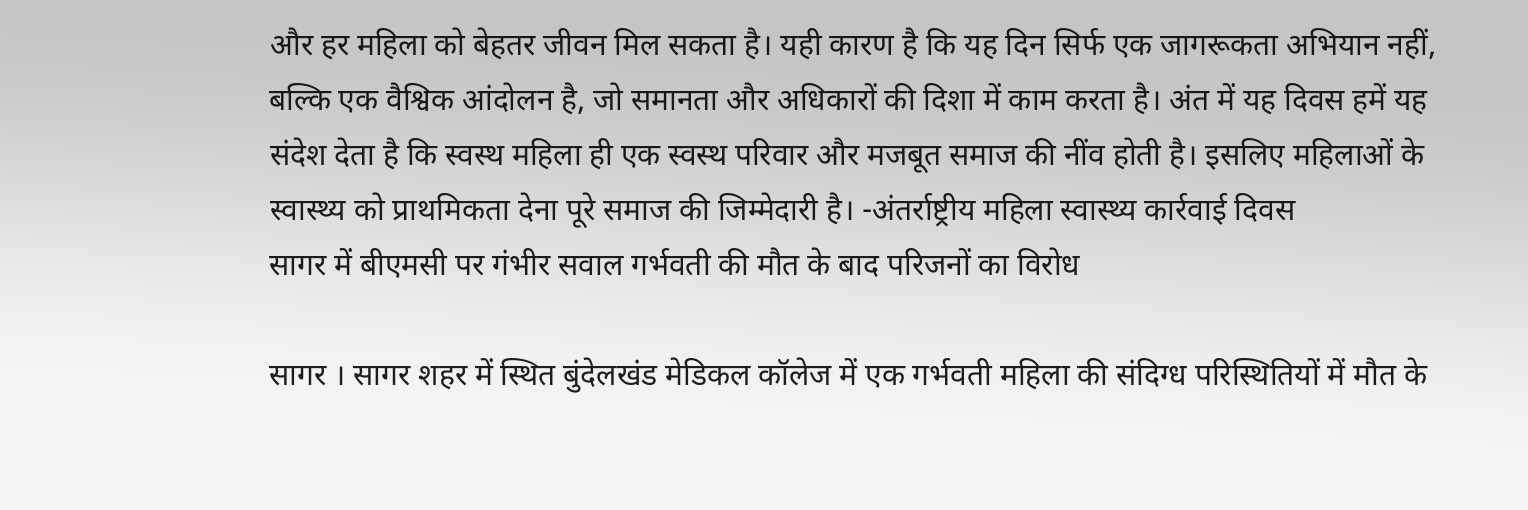और हर महिला को बेहतर जीवन मिल सकता है। यही कारण है कि यह दिन सिर्फ एक जागरूकता अभियान नहीं, बल्कि एक वैश्विक आंदोलन है, जो समानता और अधिकारों की दिशा में काम करता है। अंत में यह दिवस हमें यह संदेश देता है कि स्वस्थ महिला ही एक स्वस्थ परिवार और मजबूत समाज की नींव होती है। इसलिए महिलाओं के स्वास्थ्य को प्राथमिकता देना पूरे समाज की जिम्मेदारी है। -अंतर्राष्ट्रीय महिला स्वास्थ्य कार्रवाई दिवस
सागर में बीएमसी पर गंभीर सवाल गर्भवती की मौत के बाद परिजनों का विरोध

सागर । सागर शहर में स्थित बुंदेलखंड मेडिकल कॉलेज में एक गर्भवती महिला की संदिग्ध परिस्थितियों में मौत के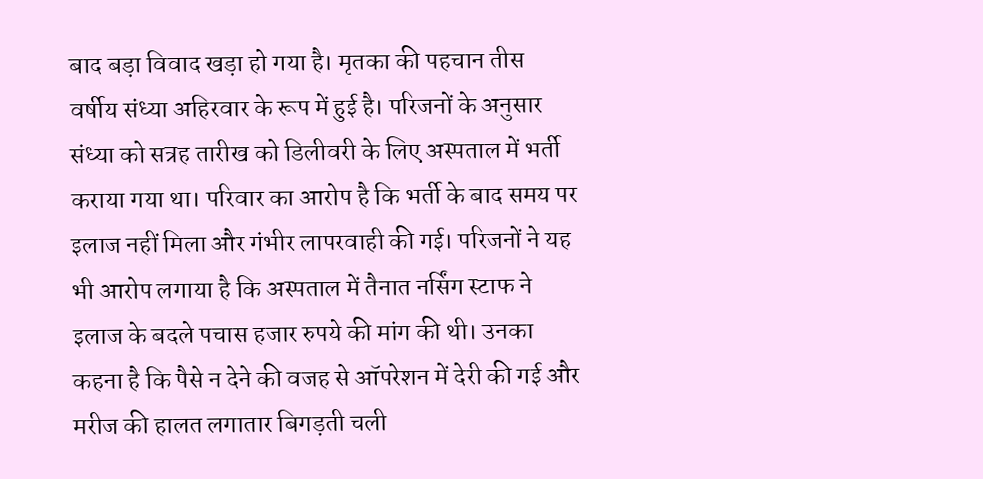बाद बड़ा विवाद खड़ा हो गया है। मृतका की पहचान तीस वर्षीय संध्या अहिरवार के रूप में हुई है। परिजनों के अनुसार संध्या को सत्रह तारीख को डिलीवरी के लिए अस्पताल में भर्ती कराया गया था। परिवार का आरोप है कि भर्ती के बाद समय पर इलाज नहीं मिला और गंभीर लापरवाही की गई। परिजनों ने यह भी आरोप लगाया है कि अस्पताल में तैनात नर्सिंग स्टाफ ने इलाज के बदले पचास हजार रुपये की मांग की थी। उनका कहना है कि पैसे न देने की वजह से ऑपरेशन में देरी की गई और मरीज की हालत लगातार बिगड़ती चली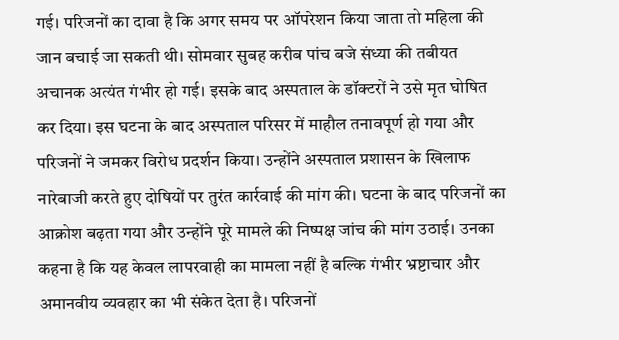गई। परिजनों का दावा है कि अगर समय पर ऑपरेशन किया जाता तो महिला की जान बचाई जा सकती थी। सोमवार सुबह करीब पांच बजे संध्या की तबीयत अचानक अत्यंत गंभीर हो गई। इसके बाद अस्पताल के डॉक्टरों ने उसे मृत घोषित कर दिया। इस घटना के बाद अस्पताल परिसर में माहौल तनावपूर्ण हो गया और परिजनों ने जमकर विरोध प्रदर्शन किया। उन्होंने अस्पताल प्रशासन के खिलाफ नारेबाजी करते हुए दोषियों पर तुरंत कार्रवाई की मांग की। घटना के बाद परिजनों का आक्रोश बढ़ता गया और उन्होंने पूरे मामले की निष्पक्ष जांच की मांग उठाई। उनका कहना है कि यह केवल लापरवाही का मामला नहीं है बल्कि गंभीर भ्रष्टाचार और अमानवीय व्यवहार का भी संकेत देता है। परिजनों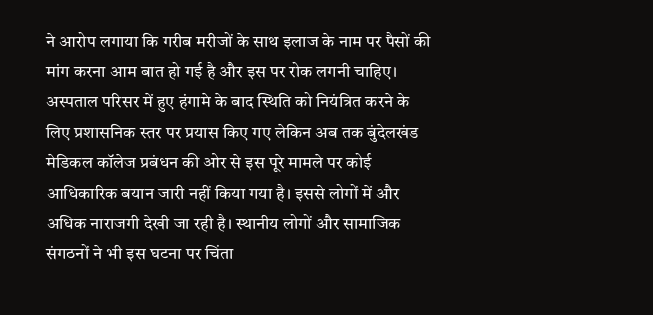ने आरोप लगाया कि गरीब मरीजों के साथ इलाज के नाम पर पैसों की मांग करना आम बात हो गई है और इस पर रोक लगनी चाहिए। अस्पताल परिसर में हुए हंगामे के बाद स्थिति को नियंत्रित करने के लिए प्रशासनिक स्तर पर प्रयास किए गए लेकिन अब तक बुंदेलखंड मेडिकल कॉलेज प्रबंधन की ओर से इस पूरे मामले पर कोई आधिकारिक बयान जारी नहीं किया गया है। इससे लोगों में और अधिक नाराजगी देखी जा रही है। स्थानीय लोगों और सामाजिक संगठनों ने भी इस घटना पर चिंता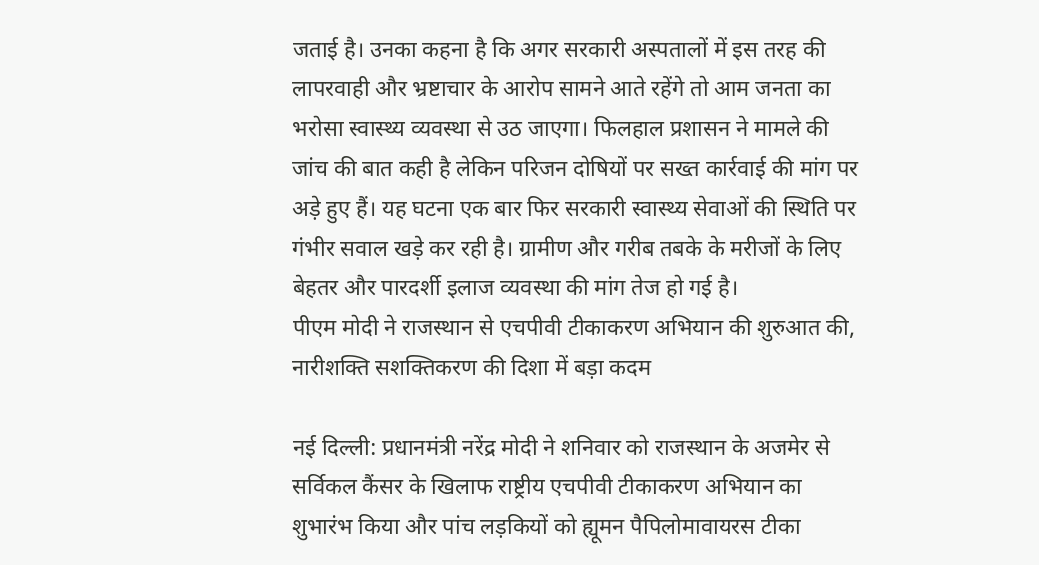जताई है। उनका कहना है कि अगर सरकारी अस्पतालों में इस तरह की लापरवाही और भ्रष्टाचार के आरोप सामने आते रहेंगे तो आम जनता का भरोसा स्वास्थ्य व्यवस्था से उठ जाएगा। फिलहाल प्रशासन ने मामले की जांच की बात कही है लेकिन परिजन दोषियों पर सख्त कार्रवाई की मांग पर अड़े हुए हैं। यह घटना एक बार फिर सरकारी स्वास्थ्य सेवाओं की स्थिति पर गंभीर सवाल खड़े कर रही है। ग्रामीण और गरीब तबके के मरीजों के लिए बेहतर और पारदर्शी इलाज व्यवस्था की मांग तेज हो गई है।
पीएम मोदी ने राजस्थान से एचपीवी टीकाकरण अभियान की शुरुआत की, नारीशक्ति सशक्तिकरण की दिशा में बड़ा कदम

नई दिल्ली: प्रधानमंत्री नरेंद्र मोदी ने शनिवार को राजस्थान के अजमेर से सर्विकल कैंसर के खिलाफ राष्ट्रीय एचपीवी टीकाकरण अभियान का शुभारंभ किया और पांच लड़कियों को ह्यूमन पैपिलोमावायरस टीका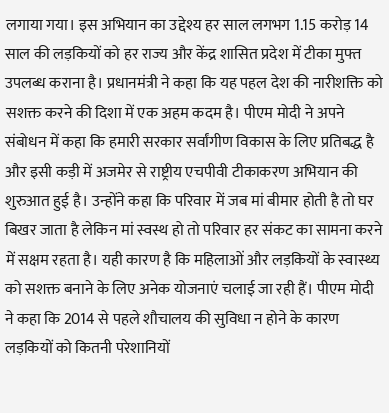लगाया गया। इस अभियान का उद्देश्य हर साल लगभग 1.15 करोड़ 14 साल की लड़कियों को हर राज्य और केंद्र शासित प्रदेश में टीका मुफ्त उपलब्ध कराना है। प्रधानमंत्री ने कहा कि यह पहल देश की नारीशक्ति को सशक्त करने की दिशा में एक अहम कदम है। पीएम मोदी ने अपने संबोधन में कहा कि हमारी सरकार सर्वांगीण विकास के लिए प्रतिबद्ध है और इसी कड़ी में अजमेर से राष्ट्रीय एचपीवी टीकाकरण अभियान की शुरुआत हुई है। उन्होंने कहा कि परिवार में जब मां बीमार होती है तो घर बिखर जाता है लेकिन मां स्वस्थ हो तो परिवार हर संकट का सामना करने में सक्षम रहता है। यही कारण है कि महिलाओं और लड़कियों के स्वास्थ्य को सशक्त बनाने के लिए अनेक योजनाएं चलाई जा रही हैं। पीएम मोदी ने कहा कि 2014 से पहले शौचालय की सुविधा न होने के कारण लड़कियों को कितनी परेशानियों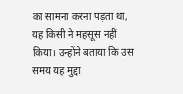का सामना करना पड़ता था, यह किसी ने महसूस नहीं किया। उन्होंने बताया कि उस समय यह मुद्दा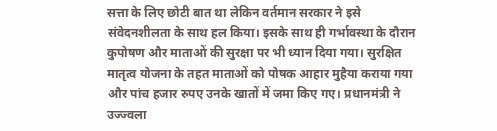सत्ता के लिए छोटी बात था लेकिन वर्तमान सरकार ने इसे संवेदनशीलता के साथ हल किया। इसके साथ ही गर्भावस्था के दौरान कुपोषण और माताओं की सुरक्षा पर भी ध्यान दिया गया। सुरक्षित मातृत्व योजना के तहत माताओं को पोषक आहार मुहैया कराया गया और पांच हजार रुपए उनके खातों में जमा किए गए। प्रधानमंत्री ने उज्ज्वला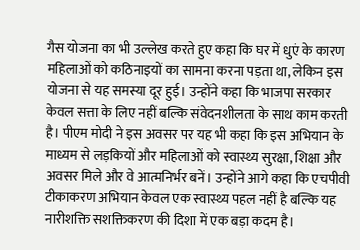गैस योजना का भी उल्लेख करते हुए कहा कि घर में धुएं के कारण महिलाओं को कठिनाइयों का सामना करना पड़ता था, लेकिन इस योजना से यह समस्या दूर हुई। उन्होंने कहा कि भाजपा सरकार केवल सत्ता के लिए नहीं बल्कि संवेदनशीलता के साथ काम करती है। पीएम मोदी ने इस अवसर पर यह भी कहा कि इस अभियान के माध्यम से लड़कियों और महिलाओं को स्वास्थ्य सुरक्षा, शिक्षा और अवसर मिले और वे आत्मनिर्भर बनें। उन्होंने आगे कहा कि एचपीवी टीकाकरण अभियान केवल एक स्वास्थ्य पहल नहीं है बल्कि यह नारीशक्ति सशक्तिकरण की दिशा में एक बड़ा कदम है।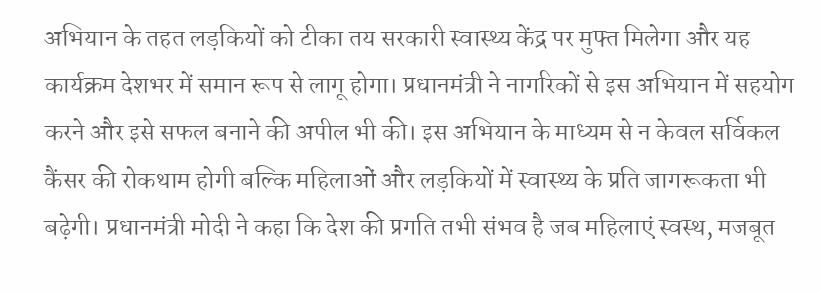अभियान के तहत लड़कियों को टीका तय सरकारी स्वास्थ्य केंद्र पर मुफ्त मिलेगा और यह कार्यक्रम देशभर में समान रूप से लागू होगा। प्रधानमंत्री ने नागरिकों से इस अभियान में सहयोग करने और इसे सफल बनाने की अपील भी की। इस अभियान के माध्यम से न केवल सर्विकल कैंसर की रोकथाम होगी बल्कि महिलाओं और लड़कियों में स्वास्थ्य के प्रति जागरूकता भी बढ़ेगी। प्रधानमंत्री मोदी ने कहा कि देश की प्रगति तभी संभव है जब महिलाएं स्वस्थ, मजबूत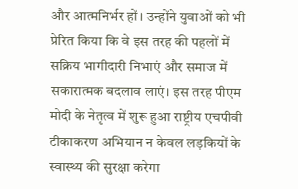और आत्मनिर्भर हों। उन्होंने युवाओं को भी प्रेरित किया कि वे इस तरह की पहलों में सक्रिय भागीदारी निभाएं और समाज में सकारात्मक बदलाव लाएं। इस तरह पीएम मोदी के नेतृत्व में शुरू हुआ राष्ट्रीय एचपीवी टीकाकरण अभियान न केवल लड़कियों के स्वास्थ्य की सुरक्षा करेगा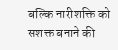बल्कि नारीशक्ति को सशक्त बनाने की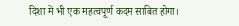दिशा में भी एक महत्वपूर्ण कदम साबित होगा।